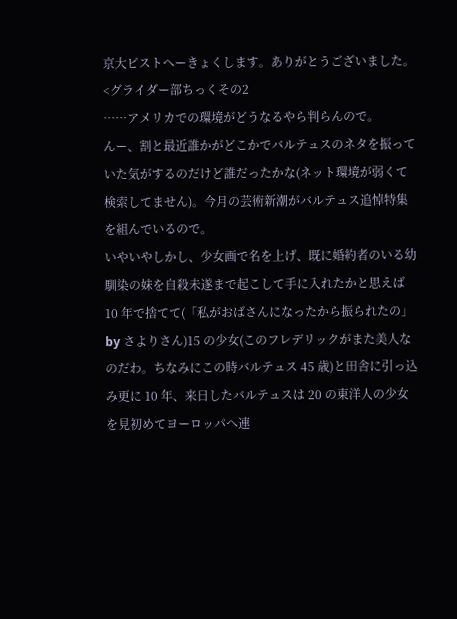京大ピストへーきょくします。ありがとうございました。<グライダー部ちっくその2
……アメリカでの環境がどうなるやら判らんので。
んー、割と最近誰かがどこかでバルテュスのネタを振っていた気がするのだけど誰だったかな(ネット環境が弱くて検索してません)。今月の芸術新潮がバルテュス追悼特集を組んでいるので。
いやいやしかし、少女画で名を上げ、既に婚約者のいる幼馴染の妹を自殺未遂まで起こして手に入れたかと思えば 10 年で捨てて(「私がおばさんになったから振られたの」by さよりさん)15 の少女(このフレデリックがまた美人なのだわ。ちなみにこの時バルテュス 45 歳)と田舎に引っ込み更に 10 年、来日したバルテュスは 20 の東洋人の少女を見初めてヨーロッパへ連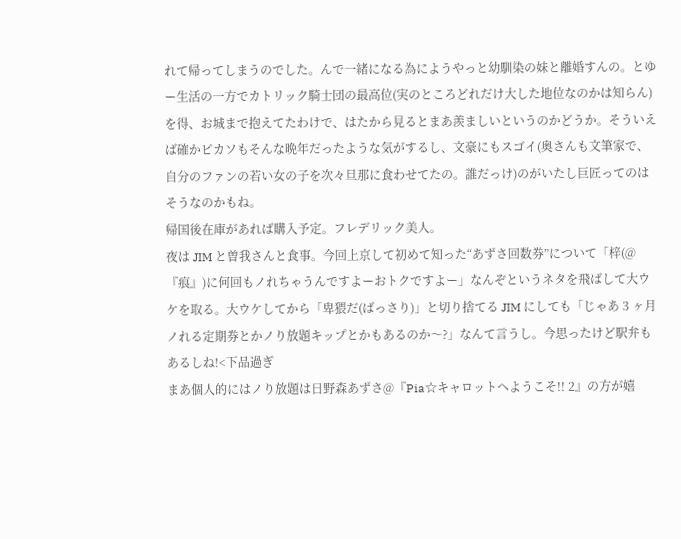れて帰ってしまうのでした。んで一緒になる為にようやっと幼馴染の妹と離婚すんの。とゆー生活の一方でカトリック騎士団の最高位(実のところどれだけ大した地位なのかは知らん)を得、お城まで抱えてたわけで、はたから見るとまあ羨ましいというのかどうか。そういえば確かピカソもそんな晩年だったような気がするし、文豪にもスゴイ(奥さんも文筆家で、自分のファンの若い女の子を次々旦那に食わせてたの。誰だっけ)のがいたし巨匠ってのはそうなのかもね。
帰国後在庫があれば購入予定。フレデリック美人。
夜は JIM と曽我さんと食事。今回上京して初めて知った“あずさ回数券”について「梓(@『痕』)に何回もノれちゃうんですよーおトクですよー」なんぞというネタを飛ばして大ウケを取る。大ウケしてから「卑猥だ(ばっさり)」と切り捨てる JIM にしても「じゃあ 3 ヶ月ノれる定期券とかノり放題キップとかもあるのか〜?」なんて言うし。今思ったけど駅弁もあるしね!<下品過ぎ
まあ個人的にはノり放題は日野森あずさ@『Pia☆キャロットへようこそ!! 2』の方が嬉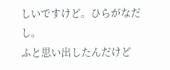しいですけど。ひらがなだし。
ふと思い出したんだけど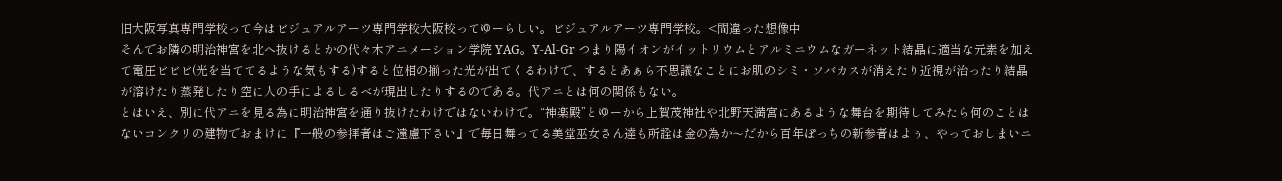旧大阪写真専門学校って今はビジュアルアーツ専門学校大阪校ってゆーらしい。ビジュアルアーツ専門学校。<間違った想像中
そんでお隣の明治神宮を北へ抜けるとかの代々木アニメーション学院 YAG。Y-Al-Gr つまり陽イオンがイットリウムとアルミニウムなガーネット結晶に適当な元素を加えて電圧ビビビ(光を当ててるような気もする)すると位相の揃った光が出てくるわけで、するとあぁら不思議なことにお肌のシミ・ソバカスが消えたり近視が治ったり結晶が溶けたり蒸発したり空に人の手によるしるべが現出したりするのである。代アニとは何の関係もない。
とはいえ、別に代アニを見る為に明治神宮を通り抜けたわけではないわけで。“神楽殿”とゆーから上賀茂神社や北野天満宮にあるような舞台を期待してみたら何のことはないコンクリの建物でおまけに『一般の参拝者はご遠慮下さい』で毎日舞ってる美堂巫女さん達も所詮は金の為か〜だから百年ぽっちの新参者はよぅ、やっておしまいニ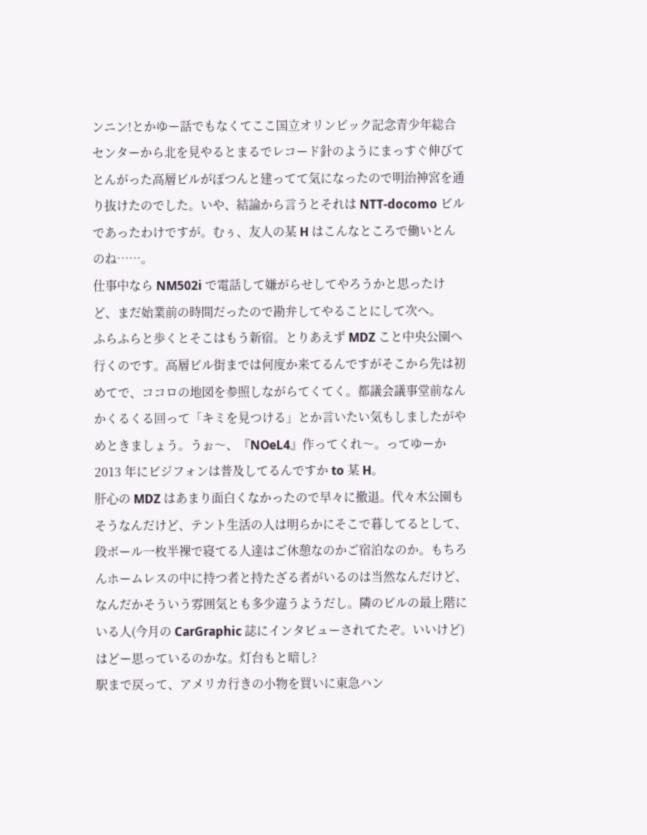ンニン!とかゆー話でもなくてここ国立オリンピック記念青少年総合センターから北を見やるとまるでレコード針のようにまっすぐ伸びてとんがった高層ビルがぽつんと建ってて気になったので明治神宮を通り抜けたのでした。いや、結論から言うとそれは NTT-docomo ビルであったわけですが。むぅ、友人の某 H はこんなところで働いとんのね……。
仕事中なら NM502i で電話して嫌がらせしてやろうかと思ったけど、まだ始業前の時間だったので勘弁してやることにして次へ。
ふらふらと歩くとそこはもう新宿。とりあえず MDZ こと中央公園へ行くのです。高層ビル街までは何度か来てるんですがそこから先は初めてで、ココロの地図を参照しながらてくてく。都議会議事堂前なんかくるくる回って「キミを見つける」とか言いたい気もしましたがやめときましょう。うぉ〜、『NOeL4』作ってくれ〜。ってゆーか 2013 年にビジフォンは普及してるんですか to 某 H。
肝心の MDZ はあまり面白くなかったので早々に撤退。代々木公園もそうなんだけど、テント生活の人は明らかにそこで暮してるとして、段ボール一枚半裸で寝てる人達はご休憩なのかご宿泊なのか。もちろんホームレスの中に持つ者と持たざる者がいるのは当然なんだけど、なんだかそういう雰囲気とも多少違うようだし。隣のビルの最上階にいる人(今月の CarGraphic 誌にインタビューされてたぞ。いいけど)はどー思っているのかな。灯台もと暗し?
駅まで戻って、アメリカ行きの小物を買いに東急ハン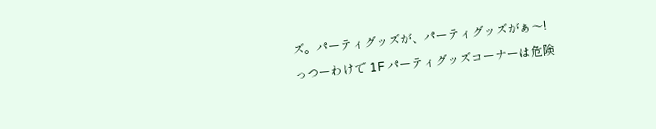ズ。パーティグッズが、パーティグッズがぁ〜!っつーわけで 1F パーティグッズコーナーは危険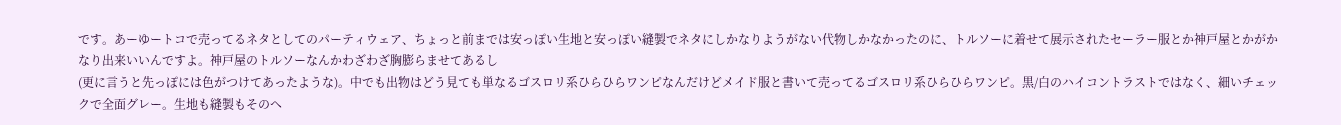です。あーゆートコで売ってるネタとしてのパーティウェア、ちょっと前までは安っぽい生地と安っぽい縫製でネタにしかなりようがない代物しかなかったのに、トルソーに着せて展示されたセーラー服とか神戸屋とかがかなり出来いいんですよ。神戸屋のトルソーなんかわざわざ胸膨らませてあるし
(更に言うと先っぽには色がつけてあったような)。中でも出物はどう見ても単なるゴスロリ系ひらひらワンピなんだけどメイド服と書いて売ってるゴスロリ系ひらひらワンピ。黒/白のハイコントラストではなく、細いチェックで全面グレー。生地も縫製もそのへ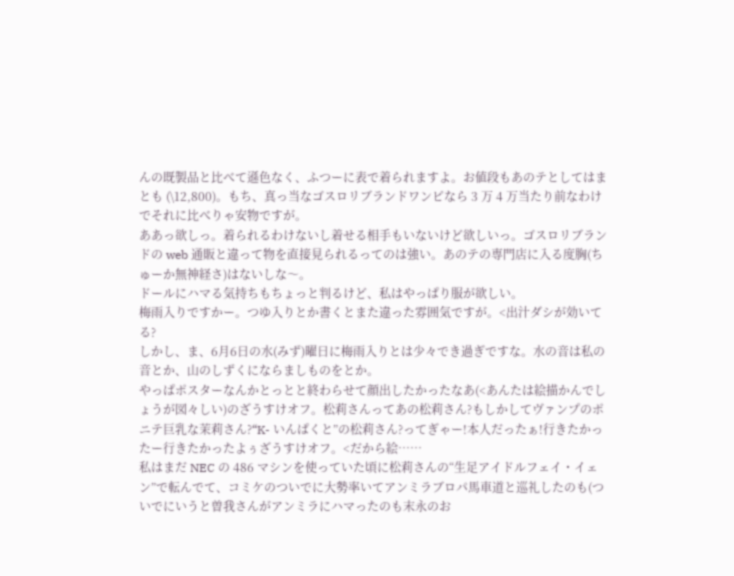んの既製品と比べて遜色なく、ふつーに表で着られますよ。お値段もあのテとしてはまとも (\12,800)。もち、真っ当なゴスロリブランドワンピなら 3 万 4 万当たり前なわけでそれに比べりゃ安物ですが。
ああっ欲しっ。着られるわけないし着せる相手もいないけど欲しいっ。ゴスロリブランドの web 通販と違って物を直接見られるってのは強い。あのテの専門店に入る度胸(ちゅーか無神経さ)はないしな〜。
ドールにハマる気持ちもちょっと判るけど、私はやっぱり服が欲しい。
梅雨入りですかー。つゆ入りとか書くとまた違った雰囲気ですが。<出汁ダシが効いてる?
しかし、ま、6月6日の水(みず)曜日に梅雨入りとは少々でき過ぎですな。水の音は私の音とか、山のしずくにならましものをとか。
やっぱポスターなんかとっとと終わらせて顔出したかったなあ(<あんたは絵描かんでしょうが図々しい)のざうすけオフ。松莉さんってあの松莉さん?もしかしてヴァンプのポニテ巨乳な茉莉さん?“K- いんぱくと”の松莉さん?ってぎゃー!本人だったぁ!行きたかったー行きたかったよぅざうすけオフ。<だから絵……
私はまだ NEC の 486 マシンを使っていた頃に松莉さんの“生足アイドルフェイ・イェン”で転んでて、コミケのついでに大勢率いてアンミラブロパ馬車道と巡礼したのも(ついでにいうと曽我さんがアンミラにハマったのも末永のお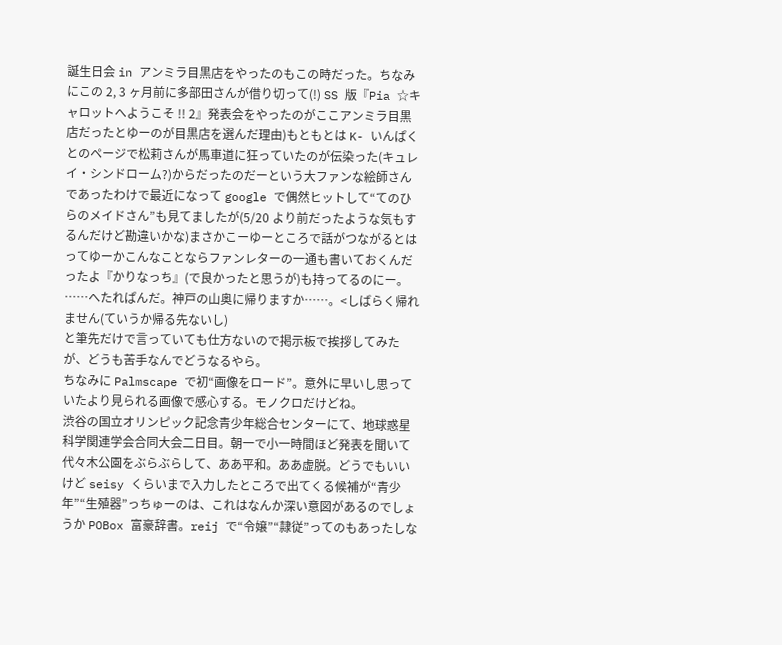誕生日会 in アンミラ目黒店をやったのもこの時だった。ちなみにこの 2, 3 ヶ月前に多部田さんが借り切って(!) SS 版『Pia ☆キャロットへようこそ !! 2』発表会をやったのがここアンミラ目黒店だったとゆーのが目黒店を選んだ理由)もともとは K- いんぱくとのページで松莉さんが馬車道に狂っていたのが伝染った(キュレイ・シンドローム?)からだったのだーという大ファンな絵師さんであったわけで最近になって google で偶然ヒットして“てのひらのメイドさん”も見てましたが(5/20 より前だったような気もするんだけど勘違いかな)まさかこーゆーところで話がつながるとはってゆーかこんなことならファンレターの一通も書いておくんだったよ『かりなっち』(で良かったと思うが)も持ってるのにー。
……へたれぱんだ。神戸の山奥に帰りますか……。<しばらく帰れません(ていうか帰る先ないし)
と筆先だけで言っていても仕方ないので掲示板で挨拶してみたが、どうも苦手なんでどうなるやら。
ちなみに Palmscape で初“画像をロード”。意外に早いし思っていたより見られる画像で感心する。モノクロだけどね。
渋谷の国立オリンピック記念青少年総合センターにて、地球惑星科学関連学会合同大会二日目。朝一で小一時間ほど発表を聞いて代々木公園をぶらぶらして、ああ平和。ああ虚脱。どうでもいいけど seisy くらいまで入力したところで出てくる候補が“青少年”“生殖器”っちゅーのは、これはなんか深い意図があるのでしょうか POBox 富豪辞書。reij で“令嬢”“隷従”ってのもあったしな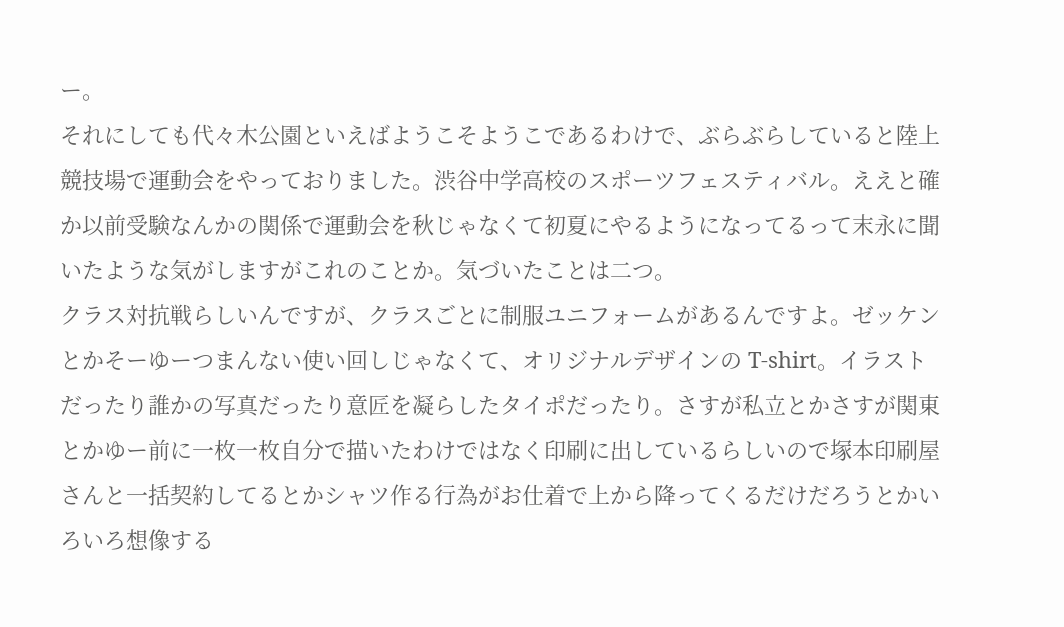ー。
それにしても代々木公園といえばようこそようこであるわけで、ぶらぶらしていると陸上競技場で運動会をやっておりました。渋谷中学高校のスポーツフェスティバル。ええと確か以前受験なんかの関係で運動会を秋じゃなくて初夏にやるようになってるって末永に聞いたような気がしますがこれのことか。気づいたことは二つ。
クラス対抗戦らしいんですが、クラスごとに制服ユニフォームがあるんですよ。ゼッケンとかそーゆーつまんない使い回しじゃなくて、オリジナルデザインの T-shirt。イラストだったり誰かの写真だったり意匠を凝らしたタイポだったり。さすが私立とかさすが関東とかゆー前に一枚一枚自分で描いたわけではなく印刷に出しているらしいので塚本印刷屋さんと一括契約してるとかシャツ作る行為がお仕着で上から降ってくるだけだろうとかいろいろ想像する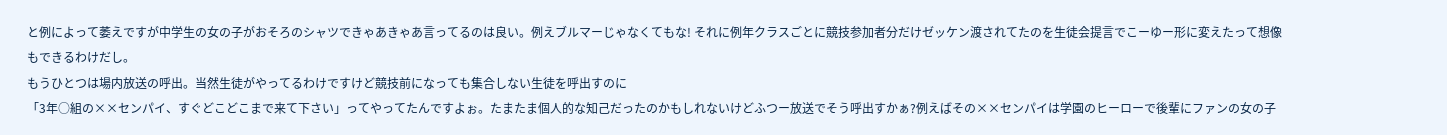と例によって萎えですが中学生の女の子がおそろのシャツできゃあきゃあ言ってるのは良い。例えブルマーじゃなくてもな! それに例年クラスごとに競技参加者分だけゼッケン渡されてたのを生徒会提言でこーゆー形に変えたって想像もできるわけだし。
もうひとつは場内放送の呼出。当然生徒がやってるわけですけど競技前になっても集合しない生徒を呼出すのに
「3年○組の××センパイ、すぐどこどこまで来て下さい」ってやってたんですよぉ。たまたま個人的な知己だったのかもしれないけどふつー放送でそう呼出すかぁ?例えばその××センパイは学園のヒーローで後輩にファンの女の子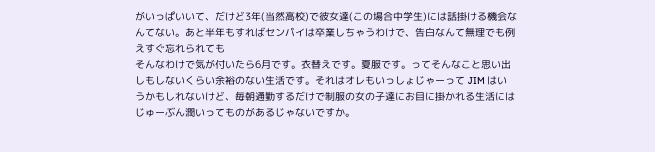がいっぱいいて、だけど3年(当然高校)で彼女達(この場合中学生)には話掛ける機会なんてない。あと半年もすればセンパイは卒業しちゃうわけで、告白なんて無理でも例えすぐ忘れられても
そんなわけで気が付いたら6月です。衣替えです。夏服です。ってそんなこと思い出しもしないくらい余裕のない生活です。それはオレもいっしょじゃーって JIM はいうかもしれないけど、毎朝通勤するだけで制服の女の子達にお目に掛かれる生活にはじゅーぶん潤いってものがあるじゃないですか。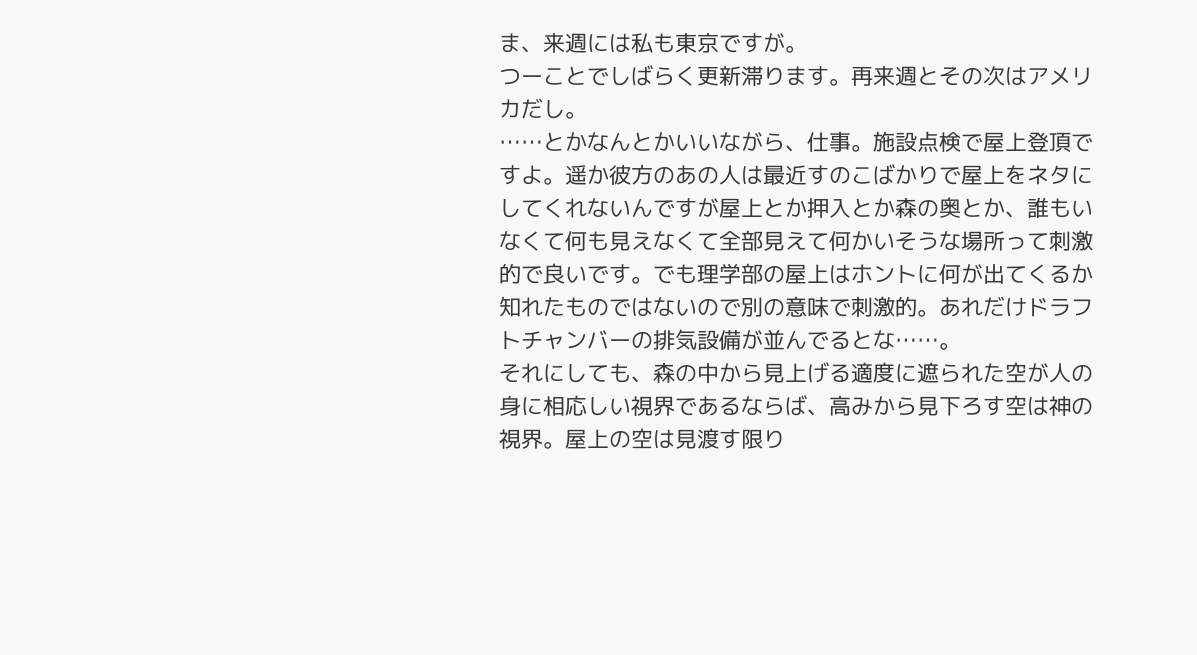ま、来週には私も東京ですが。
つーことでしばらく更新滞ります。再来週とその次はアメリカだし。
……とかなんとかいいながら、仕事。施設点検で屋上登頂ですよ。遥か彼方のあの人は最近すのこばかりで屋上をネタにしてくれないんですが屋上とか押入とか森の奥とか、誰もいなくて何も見えなくて全部見えて何かいそうな場所って刺激的で良いです。でも理学部の屋上はホントに何が出てくるか知れたものではないので別の意味で刺激的。あれだけドラフトチャンバーの排気設備が並んでるとな……。
それにしても、森の中から見上げる適度に遮られた空が人の身に相応しい視界であるならば、高みから見下ろす空は神の視界。屋上の空は見渡す限り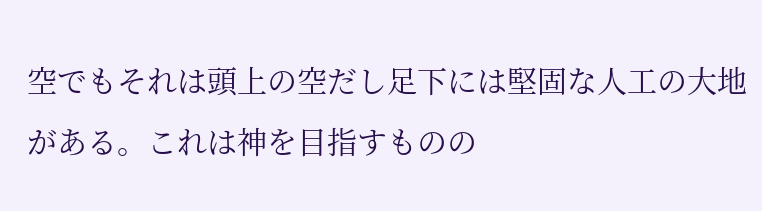空でもそれは頭上の空だし足下には堅固な人工の大地がある。これは神を目指すものの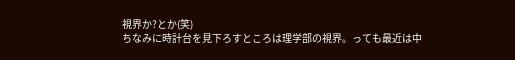視界か?とか(笑)
ちなみに時計台を見下ろすところは理学部の視界。っても最近は中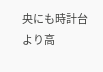央にも時計台より高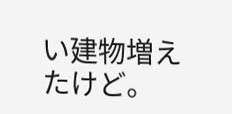い建物増えたけど。